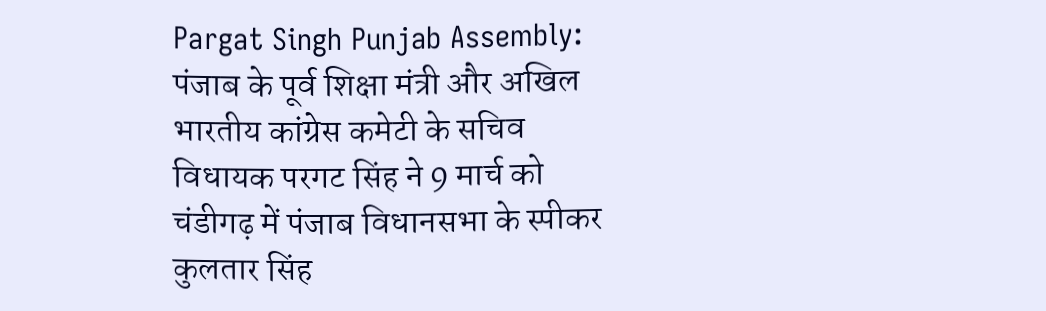Pargat Singh Punjab Assembly: पंजाब के पूर्व शिक्षा मंत्री और अखिल भारतीय कांग्रेस कमेटी के सचिव विधायक परगट सिंह ने 9 मार्च को चंडीगढ़ में पंजाब विधानसभा के स्पीकर कुलतार सिंह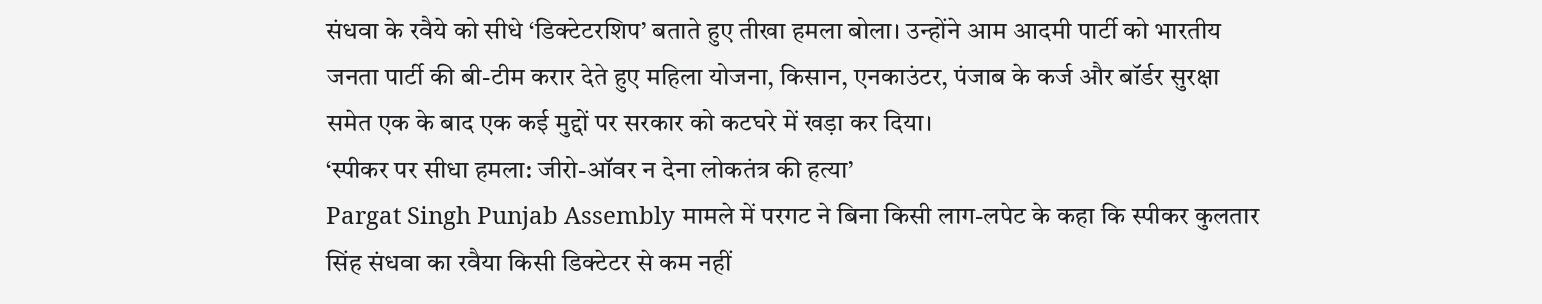संधवा के रवैये को सीधे ‘डिक्टेटरशिप’ बताते हुए तीखा हमला बोला। उन्होंने आम आदमी पार्टी को भारतीय जनता पार्टी की बी-टीम करार देते हुए महिला योजना, किसान, एनकाउंटर, पंजाब के कर्ज और बॉर्डर सुरक्षा समेत एक के बाद एक कई मुद्दों पर सरकार को कटघरे में खड़ा कर दिया।
‘स्पीकर पर सीधा हमला: जीरो-ऑवर न देना लोकतंत्र की हत्या’
Pargat Singh Punjab Assembly मामले में परगट ने बिना किसी लाग-लपेट के कहा कि स्पीकर कुलतार सिंह संधवा का रवैया किसी डिक्टेटर से कम नहीं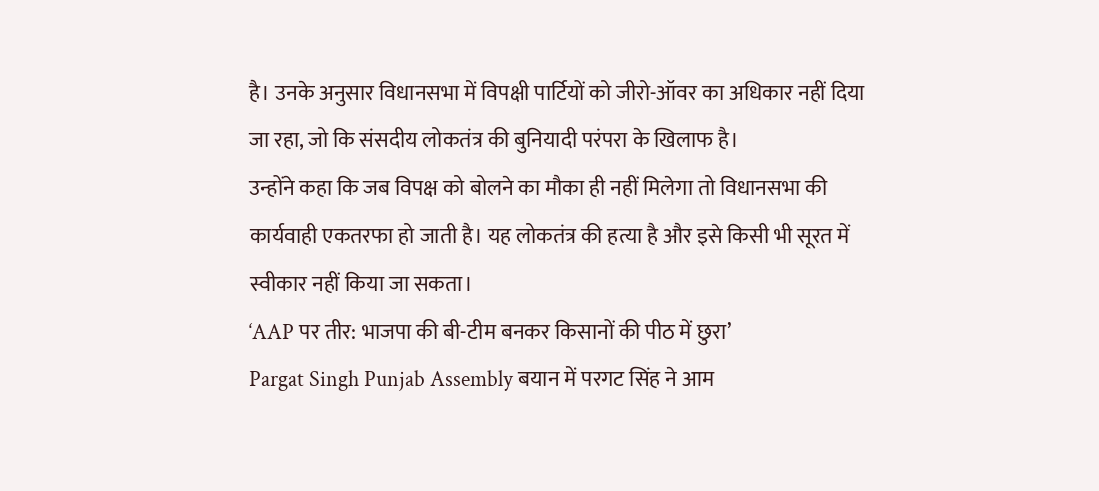है। उनके अनुसार विधानसभा में विपक्षी पार्टियों को जीरो-ऑवर का अधिकार नहीं दिया जा रहा, जो कि संसदीय लोकतंत्र की बुनियादी परंपरा के खिलाफ है।
उन्होंने कहा कि जब विपक्ष को बोलने का मौका ही नहीं मिलेगा तो विधानसभा की कार्यवाही एकतरफा हो जाती है। यह लोकतंत्र की हत्या है और इसे किसी भी सूरत में स्वीकार नहीं किया जा सकता।
‘AAP पर तीर: भाजपा की बी-टीम बनकर किसानों की पीठ में छुरा’
Pargat Singh Punjab Assembly बयान में परगट सिंह ने आम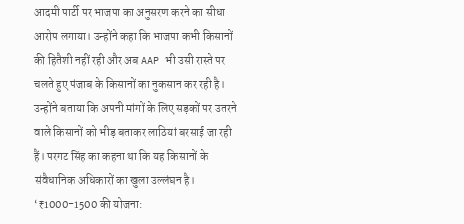आदमी पार्टी पर भाजपा का अनुसरण करने का सीधा आरोप लगाया। उन्होंने कहा कि भाजपा कभी किसानों की हितैशी नहीं रही और अब AAP भी उसी रास्ते पर चलते हुए पंजाब के किसानों का नुकसान कर रही है।
उन्होंने बताया कि अपनी मांगों के लिए सड़कों पर उतरने वाले किसानों को भीड़ बताकर लाठियां बरसाई जा रही हैं। परगट सिंह का कहना था कि यह किसानों के संवैधानिक अधिकारों का खुला उल्लंघन है।
‘₹1000-1500 की योजना: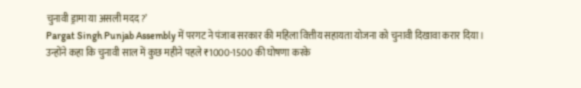चुनावी ड्रामा या असली मदद?’
Pargat Singh Punjab Assembly में परगट ने पंजाब सरकार की महिला वित्तीय सहायता योजना को चुनावी दिखावा करार दिया। उन्होंने कहा कि चुनावी साल में कुछ महीने पहले ₹1000-1500 की घोषणा करके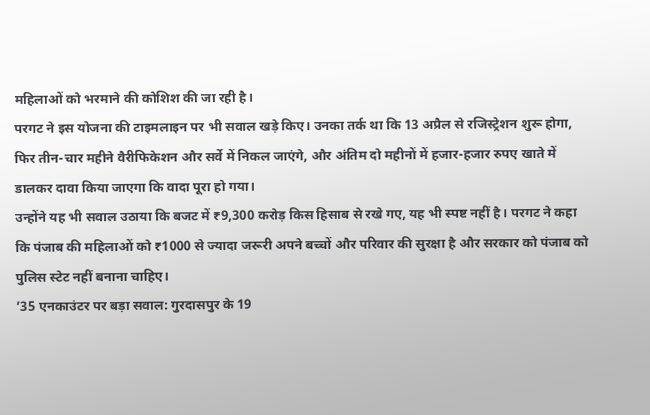महिलाओं को भरमाने की कोशिश की जा रही है।
परगट ने इस योजना की टाइमलाइन पर भी सवाल खड़े किए। उनका तर्क था कि 13 अप्रैल से रजिस्ट्रेशन शुरू होगा, फिर तीन-चार महीने वैरीफिकेशन और सर्वे में निकल जाएंगे, और अंतिम दो महीनों में हजार-हजार रुपए खाते में डालकर दावा किया जाएगा कि वादा पूरा हो गया।
उन्होंने यह भी सवाल उठाया कि बजट में ₹9,300 करोड़ किस हिसाब से रखे गए, यह भी स्पष्ट नहीं है। परगट ने कहा कि पंजाब की महिलाओं को ₹1000 से ज्यादा जरूरी अपने बच्चों और परिवार की सुरक्षा है और सरकार को पंजाब को पुलिस स्टेट नहीं बनाना चाहिए।
’35 एनकाउंटर पर बड़ा सवाल: गुरदासपुर के 19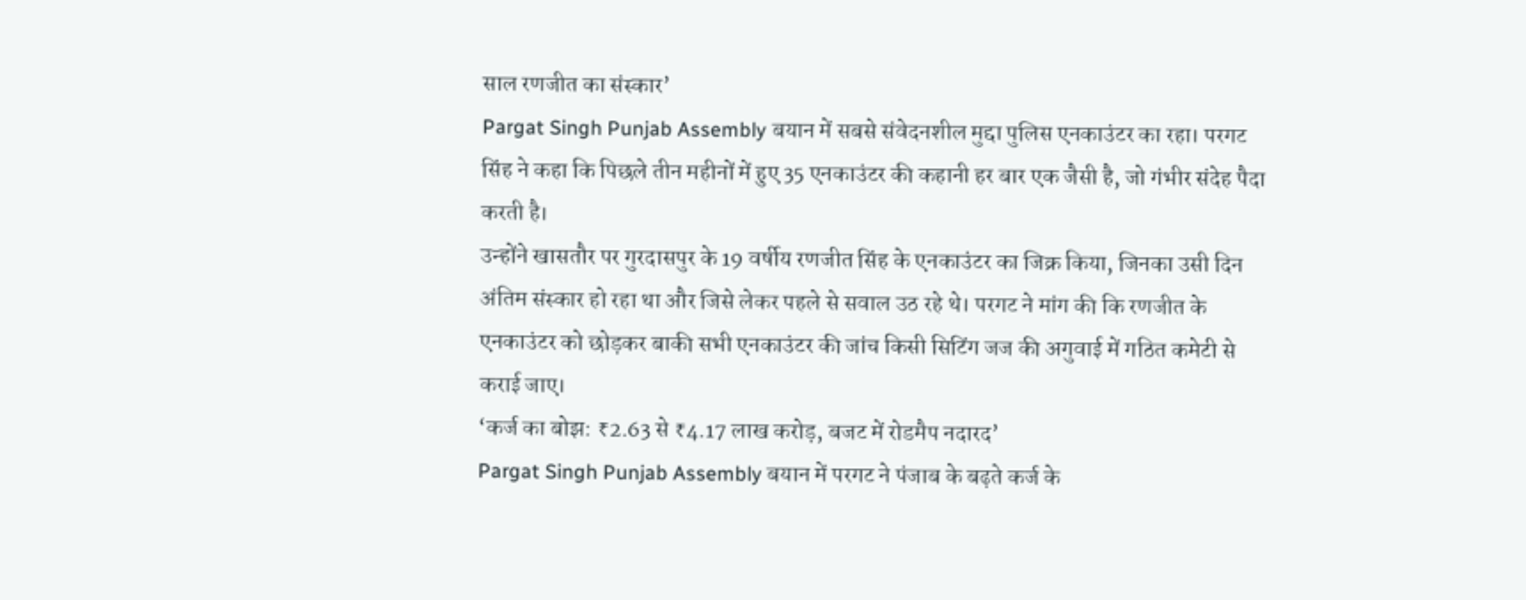साल रणजीत का संस्कार’
Pargat Singh Punjab Assembly बयान में सबसे संवेदनशील मुद्दा पुलिस एनकाउंटर का रहा। परगट सिंह ने कहा कि पिछले तीन महीनों में हुए 35 एनकाउंटर की कहानी हर बार एक जैसी है, जो गंभीर संदेह पैदा करती है।
उन्होंने खासतौर पर गुरदासपुर के 19 वर्षीय रणजीत सिंह के एनकाउंटर का जिक्र किया, जिनका उसी दिन अंतिम संस्कार हो रहा था और जिसे लेकर पहले से सवाल उठ रहे थे। परगट ने मांग की कि रणजीत के एनकाउंटर को छोड़कर बाकी सभी एनकाउंटर की जांच किसी सिटिंग जज की अगुवाई में गठित कमेटी से कराई जाए।
‘कर्ज का बोझ: ₹2.63 से ₹4.17 लाख करोड़, बजट में रोडमैप नदारद’
Pargat Singh Punjab Assembly बयान में परगट ने पंजाब के बढ़ते कर्ज के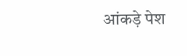आंकड़े पेश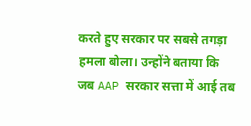करते हुए सरकार पर सबसे तगड़ा हमला बोला। उन्होंने बताया कि जब AAP सरकार सत्ता में आई तब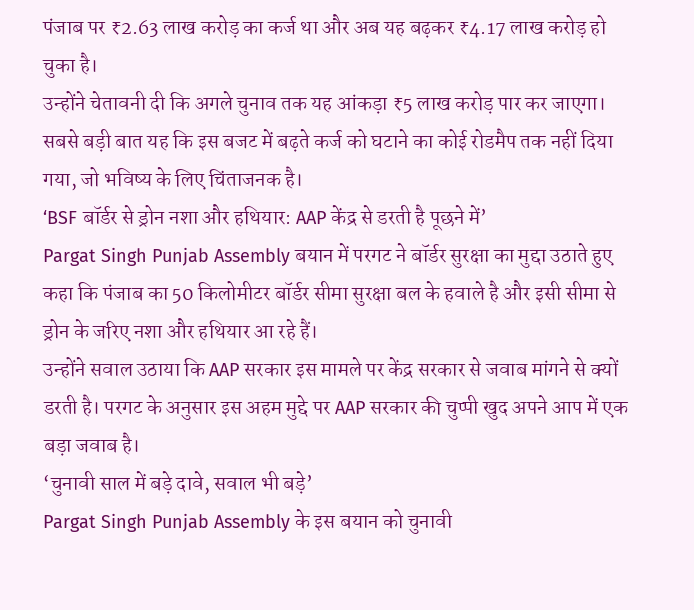पंजाब पर ₹2.63 लाख करोड़ का कर्ज था और अब यह बढ़कर ₹4.17 लाख करोड़ हो चुका है।
उन्होंने चेतावनी दी कि अगले चुनाव तक यह आंकड़ा ₹5 लाख करोड़ पार कर जाएगा। सबसे बड़ी बात यह कि इस बजट में बढ़ते कर्ज को घटाने का कोई रोडमैप तक नहीं दिया गया, जो भविष्य के लिए चिंताजनक है।
‘BSF बॉर्डर से ड्रोन नशा और हथियार: AAP केंद्र से डरती है पूछने में’
Pargat Singh Punjab Assembly बयान में परगट ने बॉर्डर सुरक्षा का मुद्दा उठाते हुए कहा कि पंजाब का 50 किलोमीटर बॉर्डर सीमा सुरक्षा बल के हवाले है और इसी सीमा से ड्रोन के जरिए नशा और हथियार आ रहे हैं।
उन्होंने सवाल उठाया कि AAP सरकार इस मामले पर केंद्र सरकार से जवाब मांगने से क्यों डरती है। परगट के अनुसार इस अहम मुद्दे पर AAP सरकार की चुप्पी खुद अपने आप में एक बड़ा जवाब है।
‘चुनावी साल में बड़े दावे, सवाल भी बड़े’
Pargat Singh Punjab Assembly के इस बयान को चुनावी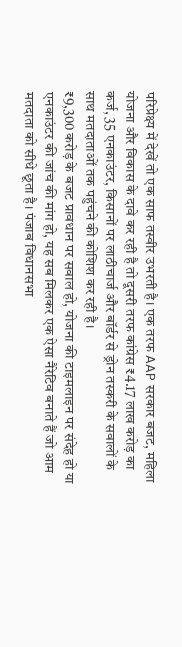परिप्रेक्ष्य में देखें तो एक साफ तस्वीर उभरती है। एक तरफ AAP सरकार बजट, महिला योजना और विकास के दावे कर रही है तो दूसरी तरफ कांग्रेस ₹4.17 लाख करोड़ का कर्ज, 35 एनकाउंटर, किसानों पर लाठीचार्ज और बॉर्डर से ड्रोन तस्करी के सवालों के साथ मतदाताओं तक पहुंचने की कोशिश कर रही है।
₹9,300 करोड़ के बजट प्रावधान पर सवाल हो, योजना की टाइमलाइन पर संदेह हो या एनकाउंटर की जांच की मांग हो, यह सब मिलकर एक ऐसा नैरेटिव बनाते हैं जो आम मतदाता को सीधे छूता है। पंजाब विधानसभा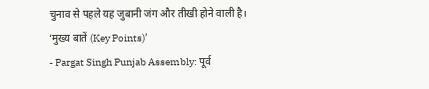चुनाव से पहले यह जुबानी जंग और तीखी होने वाली है।
‘मुख्य बातें (Key Points)’
- Pargat Singh Punjab Assembly: पूर्व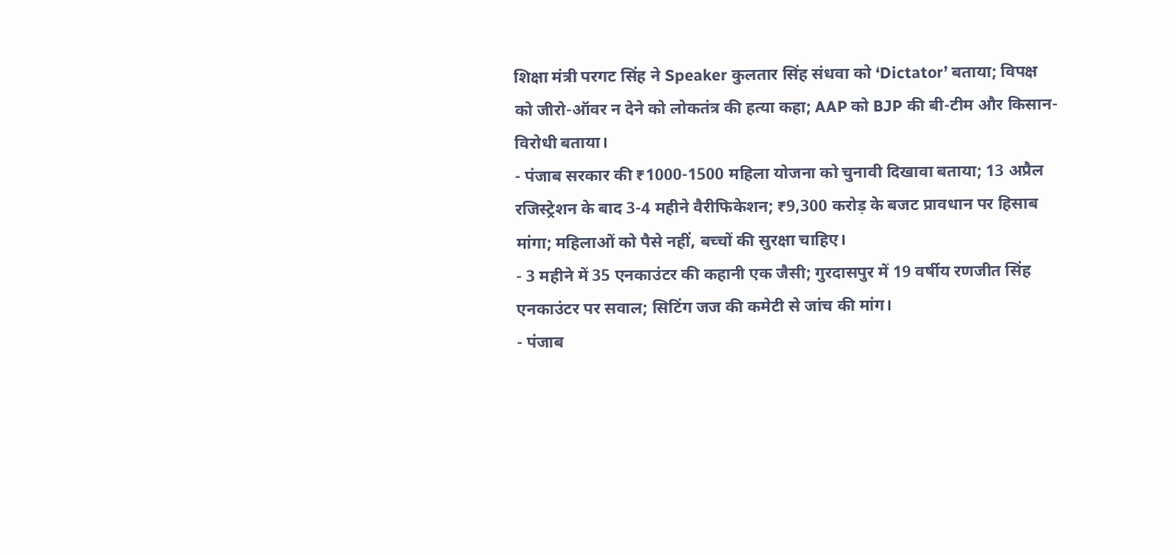शिक्षा मंत्री परगट सिंह ने Speaker कुलतार सिंह संधवा को ‘Dictator’ बताया; विपक्ष को जीरो-ऑवर न देने को लोकतंत्र की हत्या कहा; AAP को BJP की बी-टीम और किसान-विरोधी बताया।
- पंजाब सरकार की ₹1000-1500 महिला योजना को चुनावी दिखावा बताया; 13 अप्रैल रजिस्ट्रेशन के बाद 3-4 महीने वैरीफिकेशन; ₹9,300 करोड़ के बजट प्रावधान पर हिसाब मांगा; महिलाओं को पैसे नहीं, बच्चों की सुरक्षा चाहिए।
- 3 महीने में 35 एनकाउंटर की कहानी एक जैसी; गुरदासपुर में 19 वर्षीय रणजीत सिंह एनकाउंटर पर सवाल; सिटिंग जज की कमेटी से जांच की मांग।
- पंजाब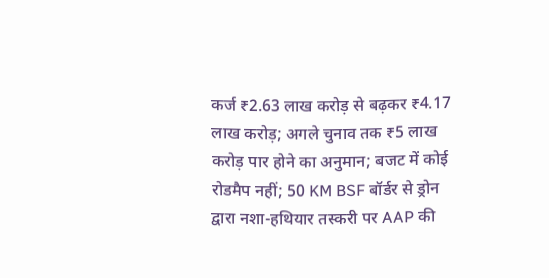कर्ज ₹2.63 लाख करोड़ से बढ़कर ₹4.17 लाख करोड़; अगले चुनाव तक ₹5 लाख करोड़ पार होने का अनुमान; बजट में कोई रोडमैप नहीं; 50 KM BSF बॉर्डर से ड्रोन द्वारा नशा-हथियार तस्करी पर AAP की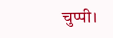चुप्पी।